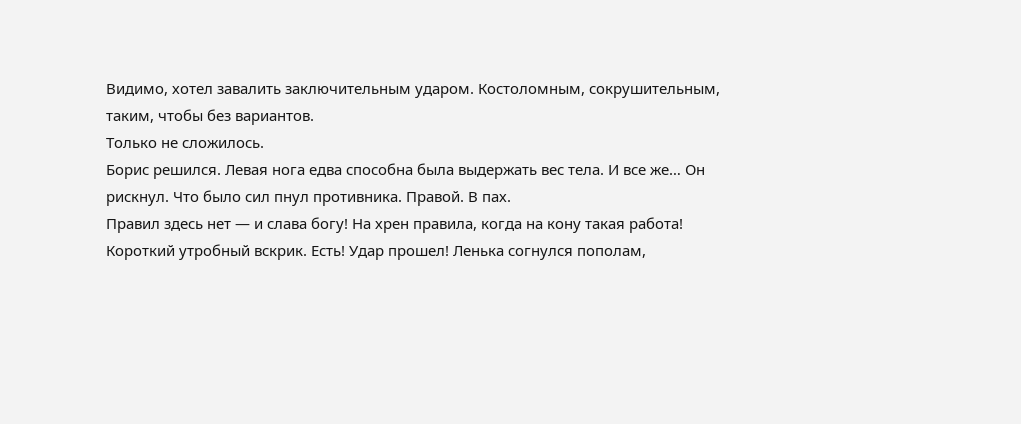Видимо, хотел завалить заключительным ударом. Костоломным, сокрушительным, таким, чтобы без вариантов.
Только не сложилось.
Борис решился. Левая нога едва способна была выдержать вес тела. И все же… Он рискнул. Что было сил пнул противника. Правой. В пах.
Правил здесь нет — и слава богу! На хрен правила, когда на кону такая работа!
Короткий утробный вскрик. Есть! Удар прошел! Ленька согнулся пополам,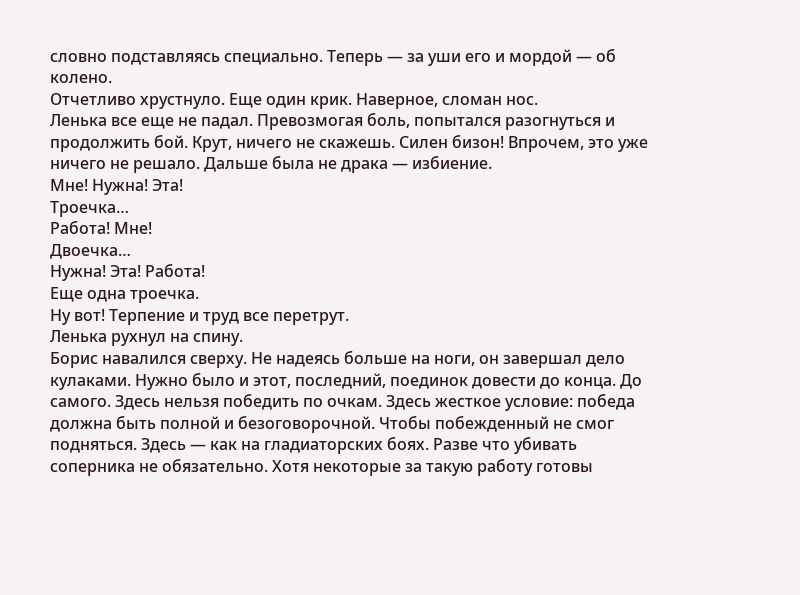словно подставляясь специально. Теперь — за уши его и мордой — об колено.
Отчетливо хрустнуло. Еще один крик. Наверное, сломан нос.
Ленька все еще не падал. Превозмогая боль, попытался разогнуться и продолжить бой. Крут, ничего не скажешь. Силен бизон! Впрочем, это уже ничего не решало. Дальше была не драка — избиение.
Мне! Нужна! Эта!
Троечка…
Работа! Мне!
Двоечка…
Нужна! Эта! Работа!
Еще одна троечка.
Ну вот! Терпение и труд все перетрут.
Ленька рухнул на спину.
Борис навалился сверху. Не надеясь больше на ноги, он завершал дело кулаками. Нужно было и этот, последний, поединок довести до конца. До самого. Здесь нельзя победить по очкам. Здесь жесткое условие: победа должна быть полной и безоговорочной. Чтобы побежденный не смог подняться. Здесь — как на гладиаторских боях. Разве что убивать соперника не обязательно. Хотя некоторые за такую работу готовы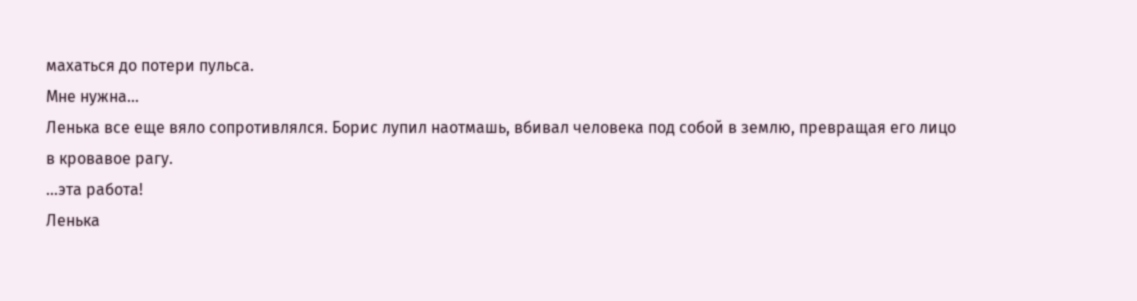махаться до потери пульса.
Мне нужна…
Ленька все еще вяло сопротивлялся. Борис лупил наотмашь, вбивал человека под собой в землю, превращая его лицо в кровавое рагу.
…эта работа!
Ленька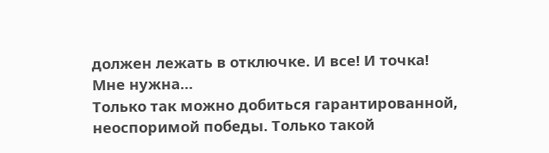должен лежать в отключке. И все! И точка!
Мне нужна…
Только так можно добиться гарантированной, неоспоримой победы. Только такой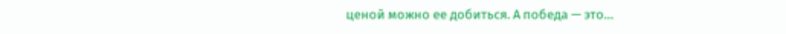ценой можно ее добиться. А победа — это…